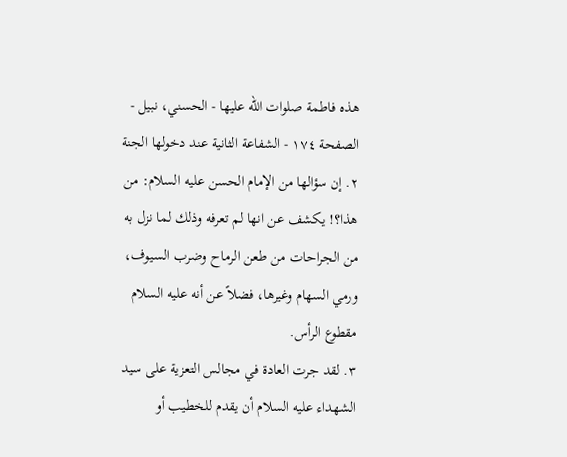هذه فاطمة صلوات الله عليها - الحسني، نبيل - الصفحة ١٧٤ - الشفاعة الثانية عند دخولها الجنة
٢. إن سؤالها من الإمام الحسن عليه السلام: من هذا؟! يكشف عن انها لم تعرفه وذلك لما نزل به من الجراحات من طعن الرماح وضرب السيوف، ورمي السهام وغيرها، فضلاً عن أنه عليه السلام مقطوع الرأس.
٣. لقد جرت العادة في مجالس التعزية على سيد الشهداء عليه السلام أن يقدم للخطيب أو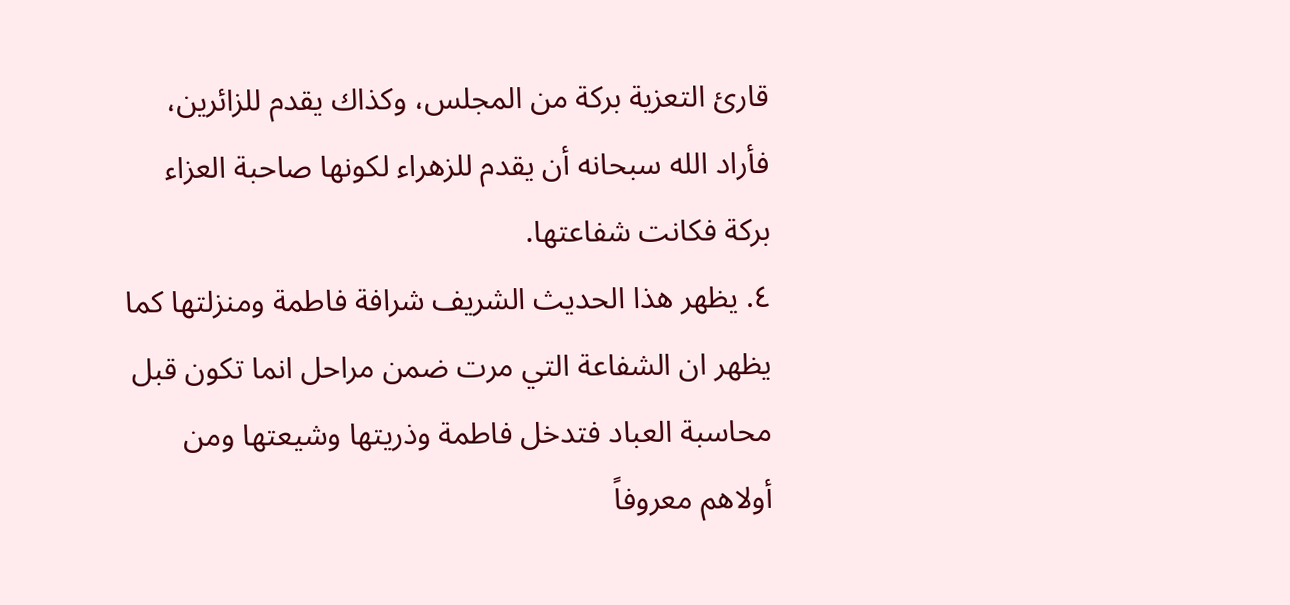قارئ التعزية بركة من المجلس، وكذاك يقدم للزائرين، فأراد الله سبحانه أن يقدم للزهراء لكونها صاحبة العزاء بركة فكانت شفاعتها.
٤. يظهر هذا الحديث الشريف شرافة فاطمة ومنزلتها كما يظهر ان الشفاعة التي مرت ضمن مراحل انما تكون قبل محاسبة العباد فتدخل فاطمة وذريتها وشيعتها ومن أولاهم معروفاً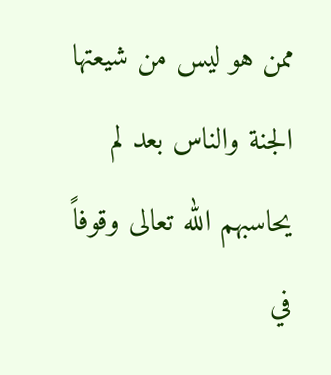ممن هو ليس من شيعتها الجنة والناس بعد لم يحاسبهم الله تعالى وقوفاً في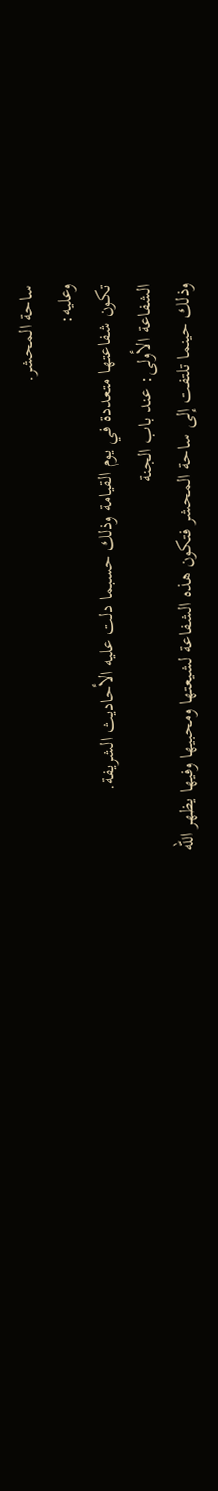ساحة المحشر.
وعليه:
تكون شفاعتها متعددة في يوم القيامة وذلك حسبما دلت عليه الأحاديث الشريفة.
الشفاعة الأولى: عند باب الجنة
وذلك حينما تلتفت إلى ساحة المحشر فتكون هذه الشفاعة لشيعتها ومحبيها وفيها يظهر الله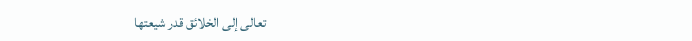تعالى إلى الخلائق قدر شيعتها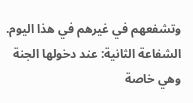وتشفعهم في غيرهم في هذا اليوم.
الشفاعة الثانية: عند دخولها الجنة
وهي خاصة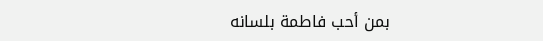بمن أحب فاطمة بلسانه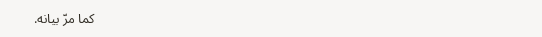كما مرّ بيانه.